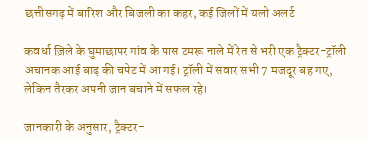छत्तीसगढ़ में बारिश और बिजली का कहर, कई जिलों में यलो अलर्ट

कवर्धा ज़िले के घुमाछापर गांव के पास टमरू नाले में रेत से भरी एक ट्रैक्टर-ट्रॉली अचानक आई बाढ़ की चपेट में आ गई। ट्रॉली में सवार सभी 7 मजदूर बह गए, लेकिन तैरकर अपनी जान बचाने में सफल रहे।

जानकारी के अनुसार, ट्रैक्टर-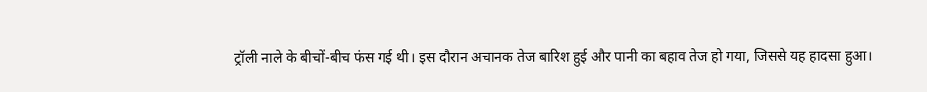ट्रॉली नाले के बीचों-बीच फंस गई थी। इस दौरान अचानक तेज बारिश हुई और पानी का बहाव तेज हो गया, जिससे यह हादसा हुआ।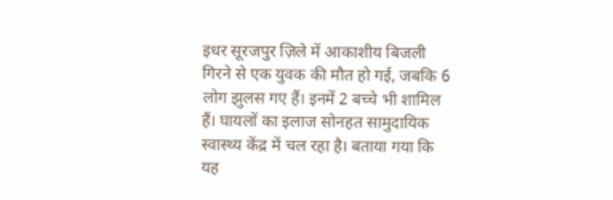इधर सूरजपुर ज़िले में आकाशीय बिजली गिरने से एक युवक की मौत हो गई, जबकि 6 लोग झुलस गए हैं। इनमें 2 बच्चे भी शामिल हैं। घायलों का इलाज सोनहत सामुदायिक स्वास्थ्य केंद्र में चल रहा है। बताया गया कि यह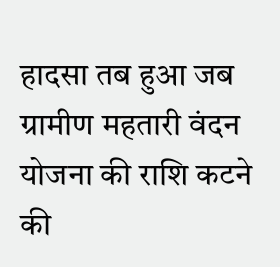हादसा तब हुआ जब ग्रामीण महतारी वंदन योजना की राशि कटने की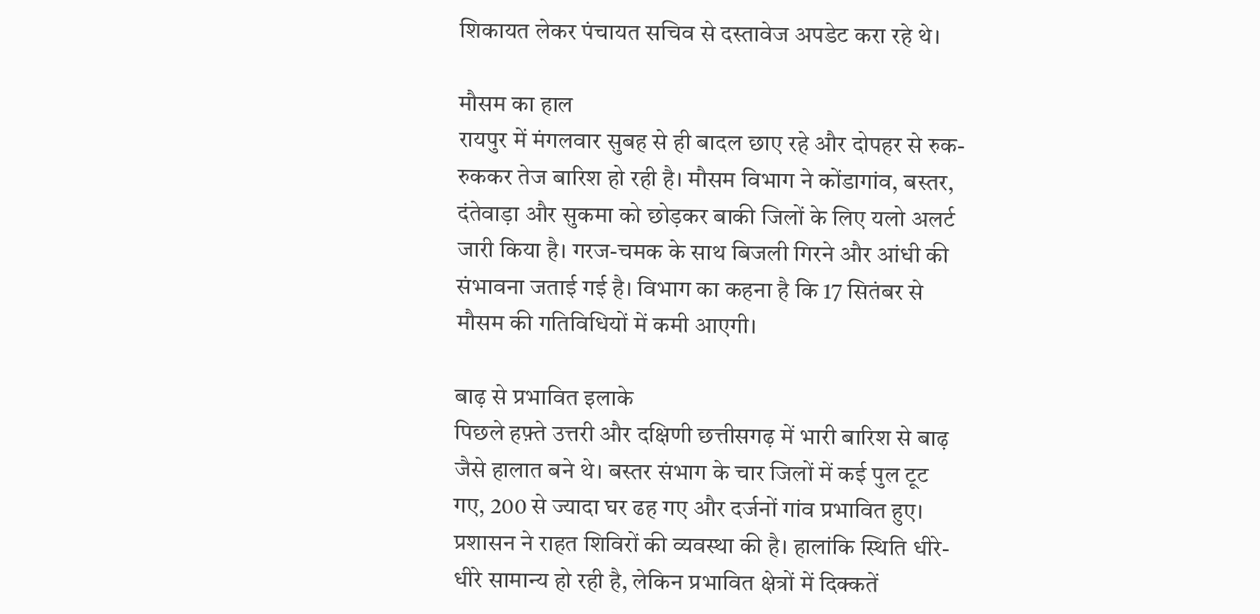शिकायत लेकर पंचायत सचिव से दस्तावेज अपडेट करा रहे थे।

मौसम का हाल
रायपुर में मंगलवार सुबह से ही बादल छाए रहे और दोपहर से रुक-रुककर तेज बारिश हो रही है। मौसम विभाग ने कोंडागांव, बस्तर, दंतेवाड़ा और सुकमा को छोड़कर बाकी जिलों के लिए यलो अलर्ट जारी किया है। गरज-चमक के साथ बिजली गिरने और आंधी की संभावना जताई गई है। विभाग का कहना है कि 17 सितंबर से मौसम की गतिविधियों में कमी आएगी।

बाढ़ से प्रभावित इलाके
पिछले हफ़्ते उत्तरी और दक्षिणी छत्तीसगढ़ में भारी बारिश से बाढ़ जैसे हालात बने थे। बस्तर संभाग के चार जिलों में कई पुल टूट गए, 200 से ज्यादा घर ढह गए और दर्जनों गांव प्रभावित हुए। प्रशासन ने राहत शिविरों की व्यवस्था की है। हालांकि स्थिति धीरे-धीरे सामान्य हो रही है, लेकिन प्रभावित क्षेत्रों में दिक्कतें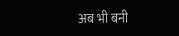अब भी बनी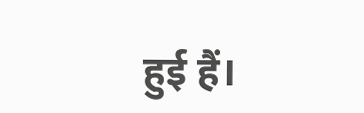हुई हैं।